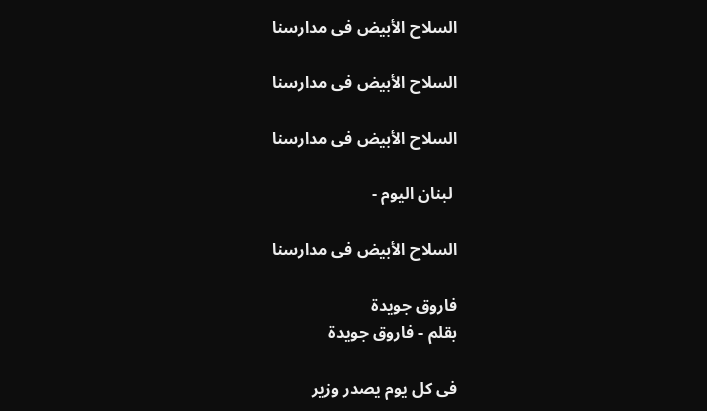السلاح الأبيض فى مدارسنا

السلاح الأبيض فى مدارسنا

السلاح الأبيض فى مدارسنا

 لبنان اليوم -

السلاح الأبيض فى مدارسنا

فاروق جويدة
بقلم - فاروق جويدة

فى كل يوم يصدر وزير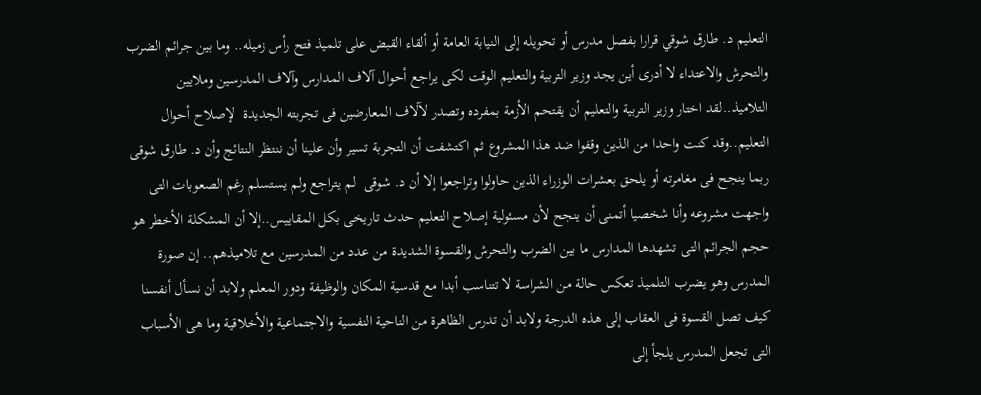التعليم د. طارق شوقي قرارا بفصل مدرس أو تحويله إلى النيابة العامة أو ألقاء القبض على تلميذ فتح رأس زميله.. وما بين جرائم الضرب والتحرش والاعتداء لا أدرى أين يجد وزير التربية والتعليم الوقت لكى يراجع أحوال آلاف المدارس وآلاف المدرسين وملايين التلاميذ..لقد اختار وزير التربية والتعليم أن يقتحم الأزمة بمفرده وتصدر لآلاف المعارضين فى تجربته الجديدة  لإصلاح أحوال التعليم..وقد كنت واحدا من الذين وقفوا ضد هذا المشروع ثم اكتشفت أن التجربة تسير وأن علينا أن ننتظر النتائج وأن د. طارق شوقى ربما ينجح فى مغامرته أو يلحق بعشرات الوزراء الذين حاولوا وتراجعوا إلا أن د. شوقى  لم يتراجع ولم يستسلم رغم الصعوبات التى واجهت مشروعه وأنا شخصيا أتمنى أن ينجح لأن مسئولية إصلاح التعليم حدث تاريخى بكل المقاييس..إلا أن المشكلة الأخطر هو حجم الجرائم التى تشهدها المدارس ما بين الضرب والتحرش والقسوة الشديدة من عدد من المدرسين مع تلاميذهم.. إن صورة المدرس وهو يضرب التلميذ تعكس حالة من الشراسة لا تتناسب أبدا مع قدسية المكان والوظيفة ودور المعلم ولابد أن نسأل أنفسنا كيف تصل القسوة فى العقاب إلى هذه الدرجة ولابد أن تدرس الظاهرة من الناحية النفسية والاجتماعية والأخلاقية وما هى الأسباب التى تجعل المدرس يلجأ إلى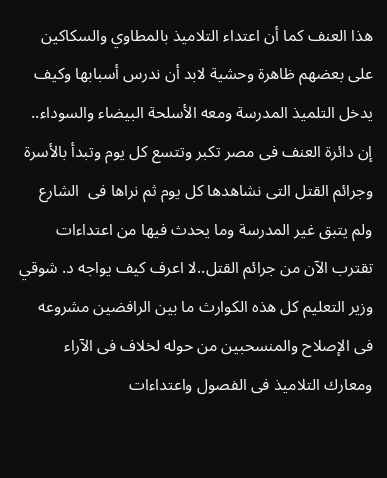هذا العنف كما أن اعتداء التلاميذ بالمطاوي والسكاكين على بعضهم ظاهرة وحشية لابد أن ندرس أسبابها وكيف يدخل التلميذ المدرسة ومعه الأسلحة البيضاء والسوداء.. إن دائرة العنف فى مصر تكبر وتتسع كل يوم وتبدأ بالأسرة وجرائم القتل التى نشاهدها كل يوم ثم نراها فى  الشارع ولم يتبق غير المدرسة وما يحدث فيها من اعتداءات تقترب الآن من جرائم القتل..لا اعرف كيف يواجه د. شوقي وزير التعليم كل هذه الكوارث ما بين الرافضين مشروعه فى الإصلاح والمنسحبين من حوله لخلاف فى الآراء ومعارك التلاميذ فى الفصول واعتداءات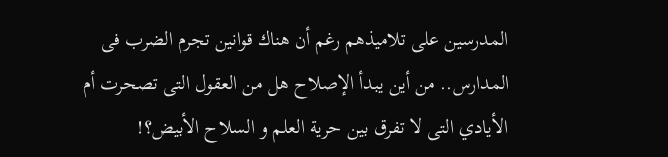المدرسين على تلاميذهم رغم أن هناك قوانين تجرم الضرب فى المدارس.. من أين يبدأ الإصلاح هل من العقول التى تصحرت أم الأيادي التى لا تفرق بين حرية العلم و السلاح الأبيض؟!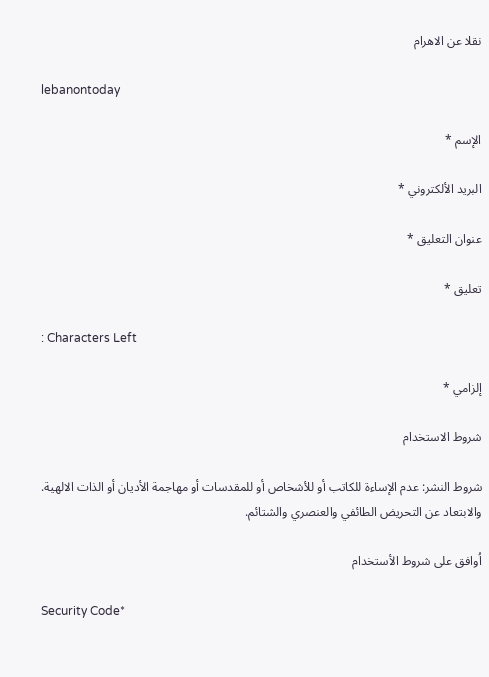نقلا عن الاهرام

lebanontoday

الإسم *

البريد الألكتروني *

عنوان التعليق *

تعليق *

: Characters Left

إلزامي *

شروط الاستخدام

شروط النشر: عدم الإساءة للكاتب أو للأشخاص أو للمقدسات أو مهاجمة الأديان أو الذات الالهية. والابتعاد عن التحريض الطائفي والعنصري والشتائم.

اُوافق على شروط الأستخدام

Security Code*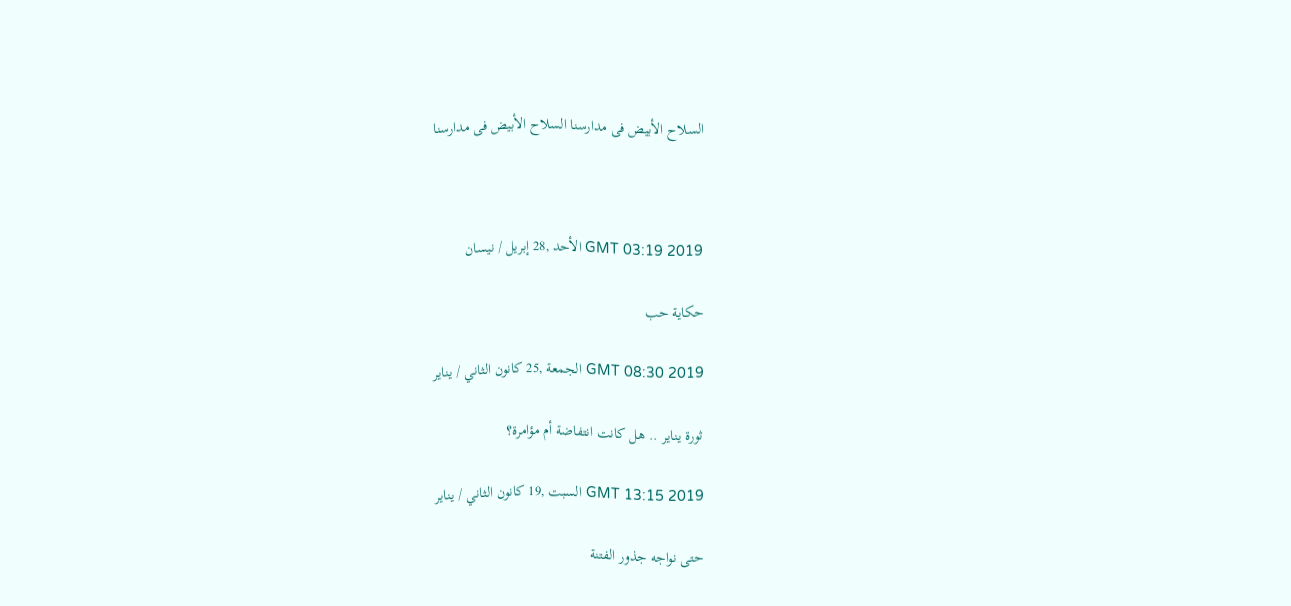السلاح الأبيض فى مدارسنا السلاح الأبيض فى مدارسنا



GMT 03:19 2019 الأحد ,28 إبريل / نيسان

حكاية حب

GMT 08:30 2019 الجمعة ,25 كانون الثاني / يناير

ثورة يناير .. هل كانت انتفاضة أم مؤامرة؟

GMT 13:15 2019 السبت ,19 كانون الثاني / يناير

حتى نواجه جذور الفتنة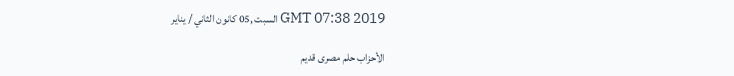GMT 07:38 2019 السبت ,05 كانون الثاني / يناير

الأحزاب حلم مصرى قديم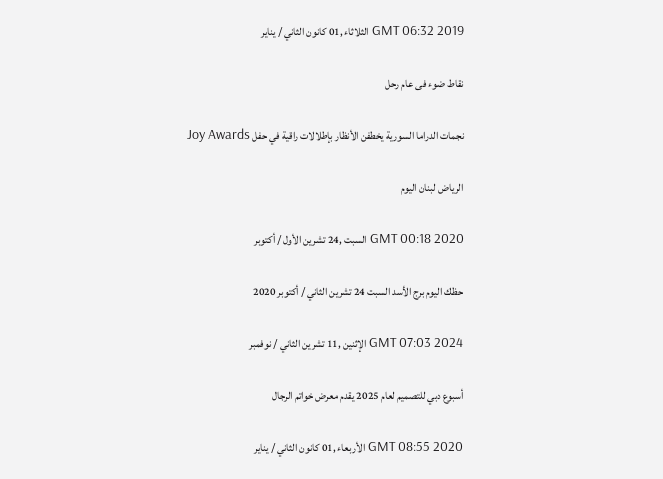GMT 06:32 2019 الثلاثاء ,01 كانون الثاني / يناير

نقاط ضوء فى عام رحل

نجمات الدراما السورية يخطفن الأنظار بإطلالات راقية في حفل Joy Awards

الرياض لبنان اليوم

GMT 00:18 2020 السبت ,24 تشرين الأول / أكتوبر

حظك اليوم برج الأسد السبت 24 تشرين الثاني / أكتوبر 2020

GMT 07:03 2024 الإثنين ,11 تشرين الثاني / نوفمبر

أسبوع دبي للتصميم لعام 2025 يقدم معرض خواتم الرجال

GMT 08:55 2020 الأربعاء ,01 كانون الثاني / يناير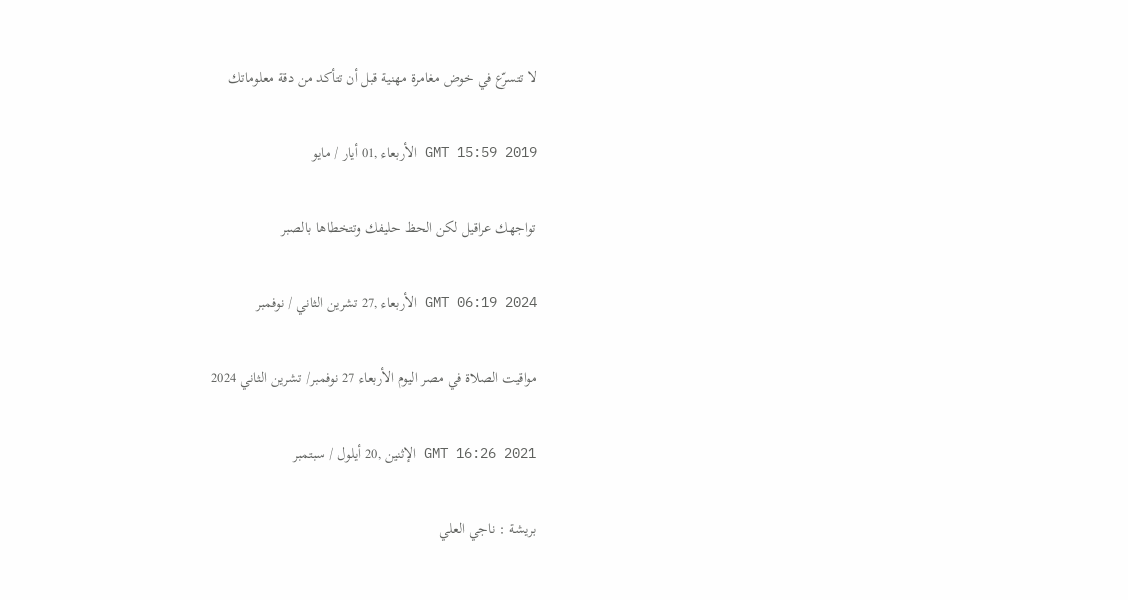لا تتسرّع في خوض مغامرة مهنية قبل أن تتأكد من دقة معلوماتك

GMT 15:59 2019 الأربعاء ,01 أيار / مايو

تواجهك عراقيل لكن الحظ حليفك وتتخطاها بالصبر

GMT 06:19 2024 الأربعاء ,27 تشرين الثاني / نوفمبر

مواقيت الصلاة في مصر اليوم الأربعاء 27 نوفمبر/ تشرين الثاني 2024

GMT 16:26 2021 الإثنين ,20 أيلول / سبتمبر

بريشة : ناجي العلي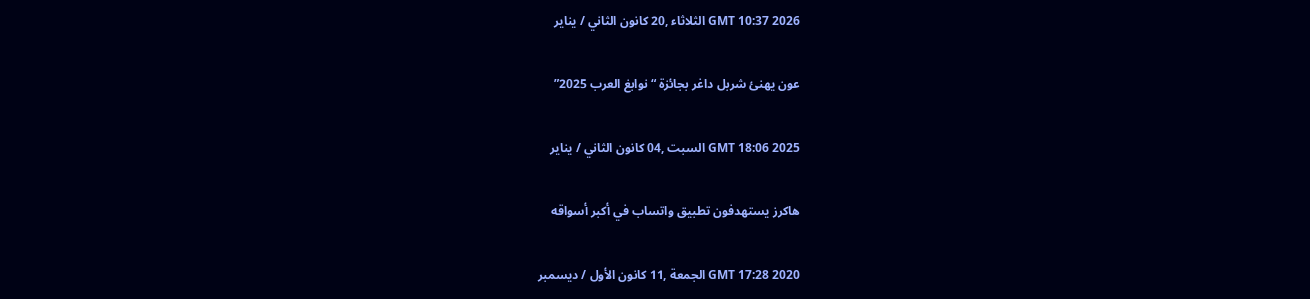GMT 10:37 2026 الثلاثاء ,20 كانون الثاني / يناير

عون يهنئ شربل داغر بجائزة “نوابغ العرب 2025”

GMT 18:06 2025 السبت ,04 كانون الثاني / يناير

هاكرز يستهدفون تطبيق واتساب في أكبر أسواقه

GMT 17:28 2020 الجمعة ,11 كانون الأول / ديسمبر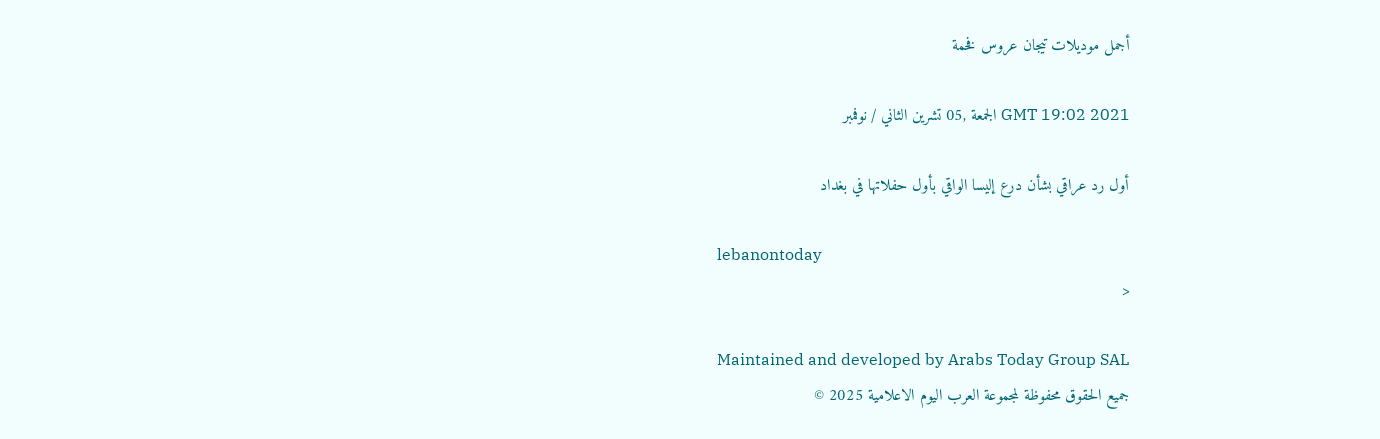أجمل موديلات تيجان عروس فخمة

GMT 19:02 2021 الجمعة ,05 تشرين الثاني / نوفمبر

أول رد عراقي بشأن درع إليسا الواقي بأول حفلاتها في بغداد

lebanontoday
<

Maintained and developed by Arabs Today Group SAL
جميع الحقوق محفوظة لمجموعة العرب اليوم الاعلامية 2025 ©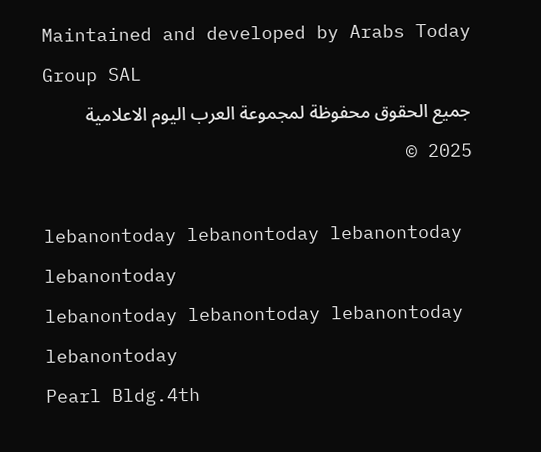Maintained and developed by Arabs Today Group SAL
جميع الحقوق محفوظة لمجموعة العرب اليوم الاعلامية 2025 ©

lebanontoday lebanontoday lebanontoday lebanontoday
lebanontoday lebanontoday lebanontoday
lebanontoday
Pearl Bldg.4th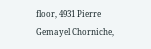floor, 4931 Pierre Gemayel Chorniche,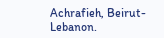Achrafieh, Beirut- Lebanon.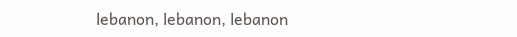lebanon, lebanon, lebanon